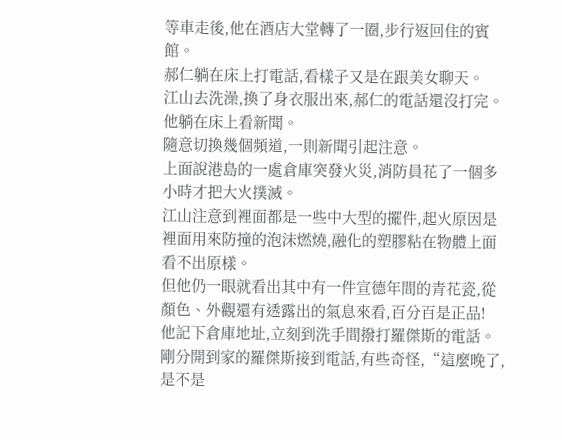等車走後,他在酒店大堂轉了一圈,步行返回住的賓館。
郝仁躺在床上打電話,看樣子又是在跟美女聊天。
江山去洗澡,換了身衣服出來,郝仁的電話還沒打完。
他躺在床上看新聞。
隨意切換幾個頻道,一則新聞引起注意。
上面說港島的一處倉庫突發火災,消防員花了一個多小時才把大火撲滅。
江山注意到裡面都是一些中大型的擺件,起火原因是裡面用來防撞的泡沫燃燒,融化的塑膠粘在物體上面看不出原樣。
但他仍一眼就看出其中有一件宣德年間的青花瓷,從顏色、外觀還有透露出的氣息來看,百分百是正品!
他記下倉庫地址,立刻到洗手間撥打羅傑斯的電話。
剛分開到家的羅傑斯接到電話,有些奇怪,“這麼晚了,是不是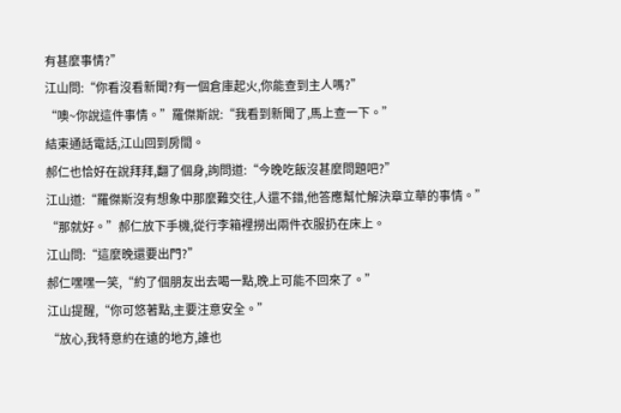有甚麼事情?”
江山問:“你看沒看新聞?有一個倉庫起火,你能查到主人嗎?”
“噢~你說這件事情。”羅傑斯說:“我看到新聞了,馬上查一下。”
結束通話電話,江山回到房間。
郝仁也恰好在說拜拜,翻了個身,詢問道:“今晚吃飯沒甚麼問題吧?”
江山道:“羅傑斯沒有想象中那麼難交往,人還不錯,他答應幫忙解決章立華的事情。”
“那就好。”郝仁放下手機,從行李箱裡撈出兩件衣服扔在床上。
江山問:“這麼晚還要出門?”
郝仁嘿嘿一笑,“約了個朋友出去喝一點,晚上可能不回來了。”
江山提醒,“你可悠著點,主要注意安全。”
“放心,我特意約在遠的地方,誰也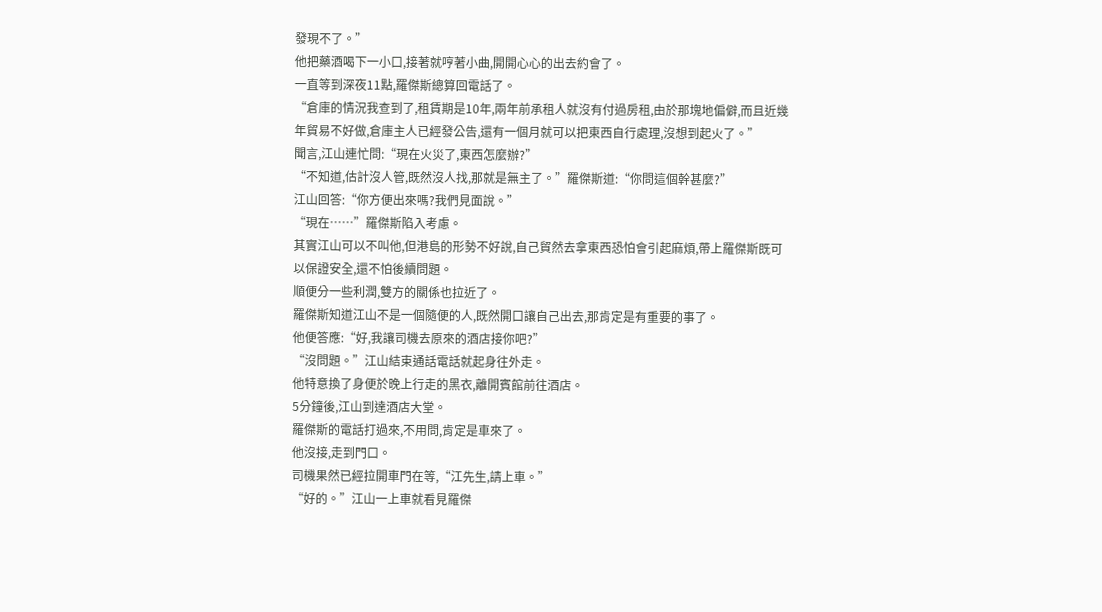發現不了。”
他把藥酒喝下一小口,接著就哼著小曲,開開心心的出去約會了。
一直等到深夜11點,羅傑斯總算回電話了。
“倉庫的情況我查到了,租賃期是10年,兩年前承租人就沒有付過房租,由於那塊地偏僻,而且近幾年貿易不好做,倉庫主人已經發公告,還有一個月就可以把東西自行處理,沒想到起火了。”
聞言,江山連忙問:“現在火災了,東西怎麼辦?”
“不知道,估計沒人管,既然沒人找,那就是無主了。”羅傑斯道:“你問這個幹甚麼?”
江山回答:“你方便出來嗎?我們見面說。”
“現在……”羅傑斯陷入考慮。
其實江山可以不叫他,但港島的形勢不好說,自己貿然去拿東西恐怕會引起麻煩,帶上羅傑斯既可以保證安全,還不怕後續問題。
順便分一些利潤,雙方的關係也拉近了。
羅傑斯知道江山不是一個隨便的人,既然開口讓自己出去,那肯定是有重要的事了。
他便答應:“好,我讓司機去原來的酒店接你吧?”
“沒問題。”江山結束通話電話就起身往外走。
他特意換了身便於晚上行走的黑衣,離開賓館前往酒店。
5分鐘後,江山到達酒店大堂。
羅傑斯的電話打過來,不用問,肯定是車來了。
他沒接,走到門口。
司機果然已經拉開車門在等,“江先生,請上車。”
“好的。”江山一上車就看見羅傑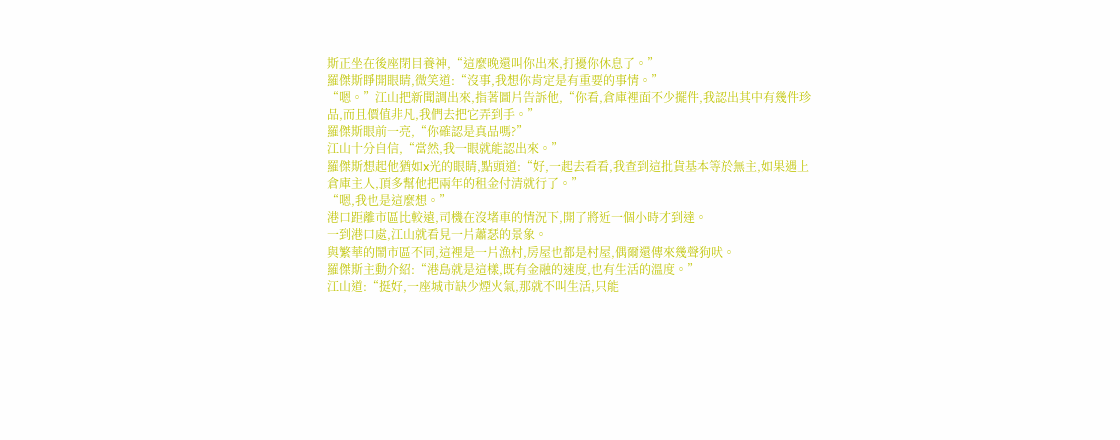斯正坐在後座閉目養神,“這麼晚還叫你出來,打擾你休息了。”
羅傑斯睜開眼睛,微笑道:“沒事,我想你肯定是有重要的事情。”
“嗯。”江山把新聞調出來,指著圖片告訴他,“你看,倉庫裡面不少擺件,我認出其中有幾件珍品,而且價值非凡,我們去把它弄到手。”
羅傑斯眼前一亮,“你確認是真品嗎?”
江山十分自信,“當然,我一眼就能認出來。”
羅傑斯想起他猶如x光的眼睛,點頭道:“好,一起去看看,我查到這批貨基本等於無主,如果遇上倉庫主人,頂多幫他把兩年的租金付清就行了。”
“嗯,我也是這麼想。”
港口距離市區比較遠,司機在沒堵車的情況下,開了將近一個小時才到達。
一到港口處,江山就看見一片蕭瑟的景象。
與繁華的鬧市區不同,這裡是一片漁村,房屋也都是村屋,偶爾還傳來幾聲狗吠。
羅傑斯主動介紹:“港島就是這樣,既有金融的速度,也有生活的溫度。”
江山道:“挺好,一座城市缺少煙火氣,那就不叫生活,只能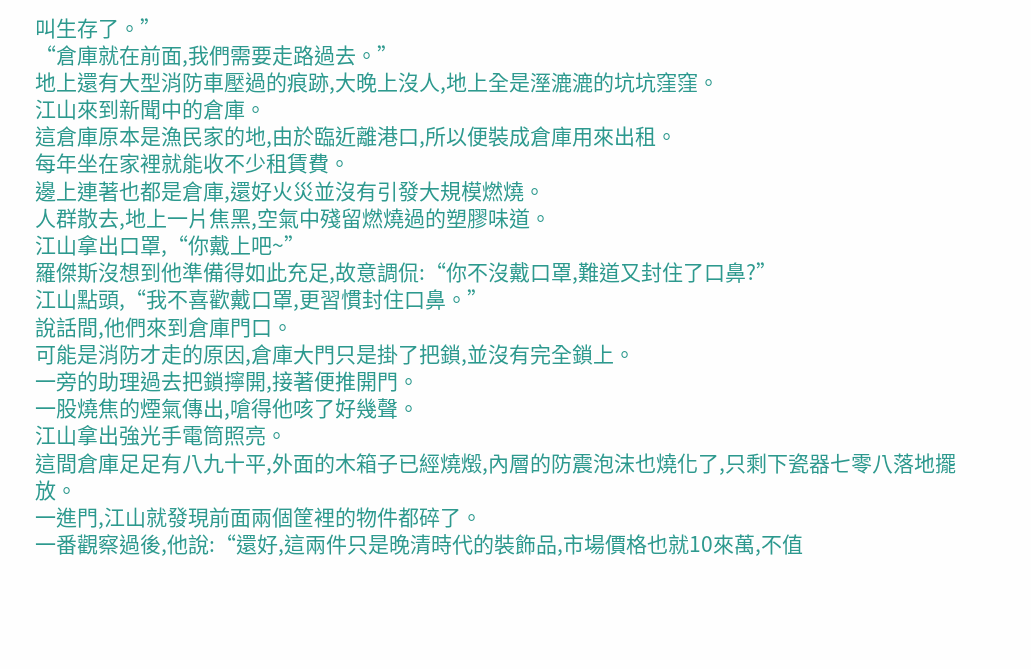叫生存了。”
“倉庫就在前面,我們需要走路過去。”
地上還有大型消防車壓過的痕跡,大晚上沒人,地上全是溼漉漉的坑坑窪窪。
江山來到新聞中的倉庫。
這倉庫原本是漁民家的地,由於臨近離港口,所以便裝成倉庫用來出租。
每年坐在家裡就能收不少租賃費。
邊上連著也都是倉庫,還好火災並沒有引發大規模燃燒。
人群散去,地上一片焦黑,空氣中殘留燃燒過的塑膠味道。
江山拿出口罩,“你戴上吧~”
羅傑斯沒想到他準備得如此充足,故意調侃:“你不沒戴口罩,難道又封住了口鼻?”
江山點頭,“我不喜歡戴口罩,更習慣封住口鼻。”
說話間,他們來到倉庫門口。
可能是消防才走的原因,倉庫大門只是掛了把鎖,並沒有完全鎖上。
一旁的助理過去把鎖擰開,接著便推開門。
一股燒焦的煙氣傳出,嗆得他咳了好幾聲。
江山拿出強光手電筒照亮。
這間倉庫足足有八九十平,外面的木箱子已經燒燬,內層的防震泡沫也燒化了,只剩下瓷器七零八落地擺放。
一進門,江山就發現前面兩個筐裡的物件都碎了。
一番觀察過後,他說:“還好,這兩件只是晚清時代的裝飾品,市場價格也就10來萬,不值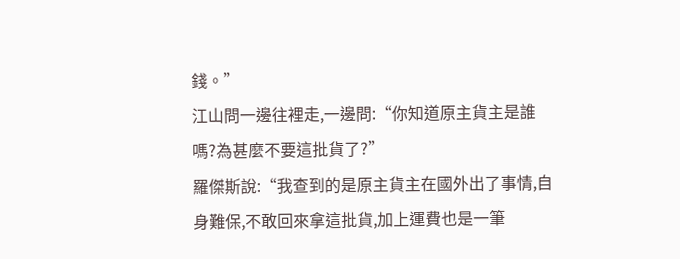錢。”
江山問一邊往裡走,一邊問:“你知道原主貨主是誰嗎?為甚麼不要這批貨了?”
羅傑斯說:“我查到的是原主貨主在國外出了事情,自身難保,不敢回來拿這批貨,加上運費也是一筆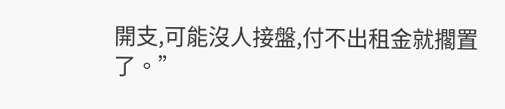開支,可能沒人接盤,付不出租金就擱置了。”